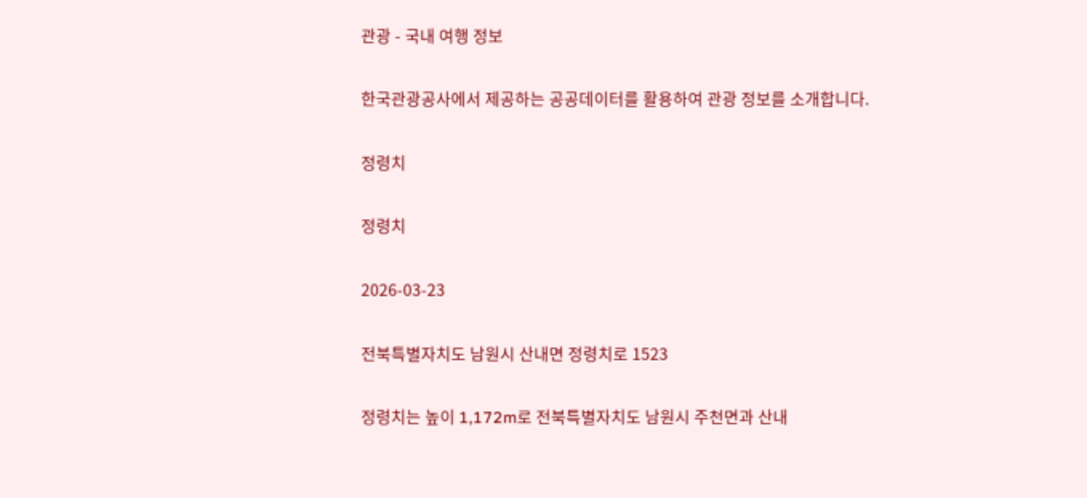관광 - 국내 여행 정보

한국관광공사에서 제공하는 공공데이터를 활용하여 관광 정보를 소개합니다.

정령치

정령치

2026-03-23

전북특별자치도 남원시 산내면 정령치로 1523

정령치는 높이 1,172m로 전북특별자치도 남원시 주천면과 산내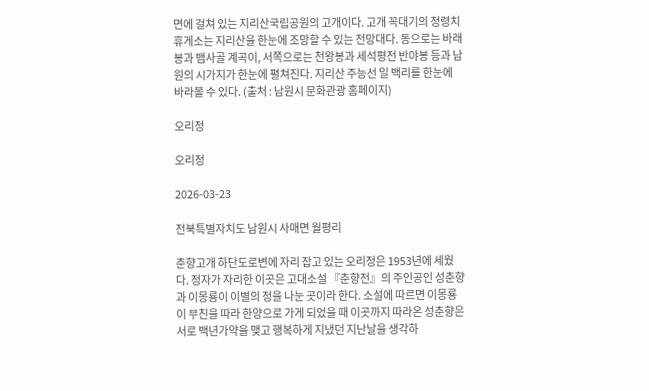면에 걸쳐 있는 지리산국립공원의 고개이다. 고개 꼭대기의 정령치 휴게소는 지리산을 한눈에 조망할 수 있는 전망대다. 동으로는 바래봉과 뱀사골 계곡이, 서쪽으로는 천왕봉과 세석평전 반야봉 등과 남원의 시가지가 한눈에 펼쳐진다. 지리산 주능선 일 백리를 한눈에 바라볼 수 있다. (출처 : 남원시 문화관광 홈페이지)

오리정

오리정

2026-03-23

전북특별자치도 남원시 사매면 월평리

춘향고개 하단도로변에 자리 잡고 있는 오리정은 1953년에 세웠다. 정자가 자리한 이곳은 고대소설 『춘향전』의 주인공인 성춘향과 이몽룡이 이별의 정을 나눈 곳이라 한다. 소설에 따르면 이몽룡이 부친을 따라 한양으로 가게 되었을 때 이곳까지 따라온 성춘향은 서로 백년가약을 맺고 행복하게 지냈던 지난날을 생각하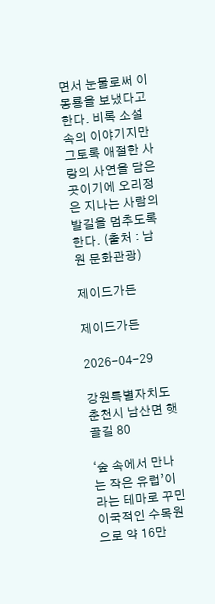면서 눈물로써 이몽룡을 보냈다고 한다. 비록 소설 속의 이야기지만 그토록 애절한 사랑의 사연을 담은 곳이기에 오리정은 지나는 사람의 발길을 멈추도록 한다. (출처 : 남원 문화관광)

제이드가든

제이드가든

2026-04-29

강원특별자치도 춘천시 남산면 햇골길 80

‘숲 속에서 만나는 작은 유럽’이라는 테마로 꾸민 이국적인 수목원으로 약 16만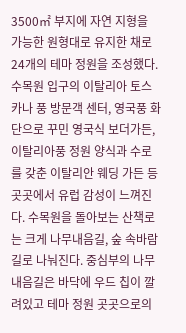3500㎡ 부지에 자연 지형을 가능한 원형대로 유지한 채로 24개의 테마 정원을 조성했다. 수목원 입구의 이탈리아 토스카나 풍 방문객 센터, 영국풍 화단으로 꾸민 영국식 보더가든, 이탈리아풍 정원 양식과 수로를 갖춘 이탈리안 웨딩 가든 등 곳곳에서 유럽 감성이 느껴진다. 수목원을 돌아보는 산책로는 크게 나무내음길, 숲 속바람길로 나눠진다. 중심부의 나무내음길은 바닥에 우드 칩이 깔려있고 테마 정원 곳곳으로의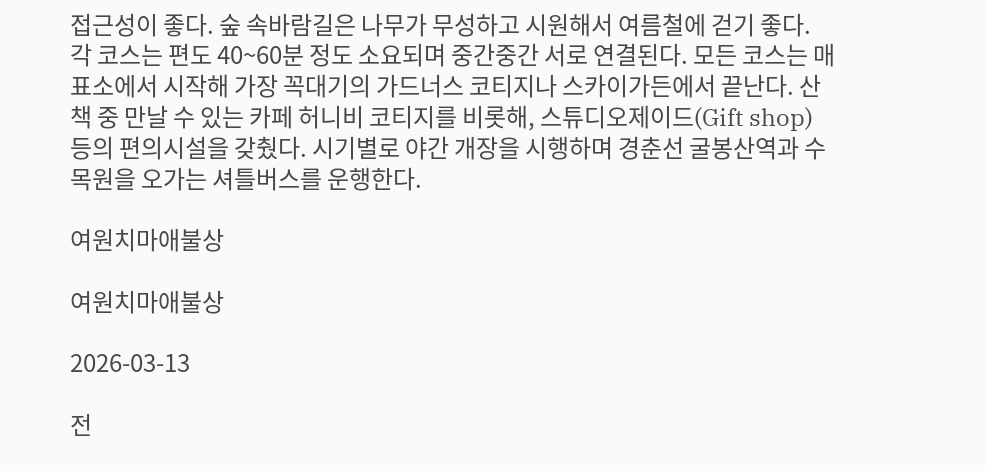접근성이 좋다. 숲 속바람길은 나무가 무성하고 시원해서 여름철에 걷기 좋다. 각 코스는 편도 40~60분 정도 소요되며 중간중간 서로 연결된다. 모든 코스는 매표소에서 시작해 가장 꼭대기의 가드너스 코티지나 스카이가든에서 끝난다. 산책 중 만날 수 있는 카페 허니비 코티지를 비롯해, 스튜디오제이드(Gift shop) 등의 편의시설을 갖췄다. 시기별로 야간 개장을 시행하며 경춘선 굴봉산역과 수목원을 오가는 셔틀버스를 운행한다.

여원치마애불상

여원치마애불상

2026-03-13

전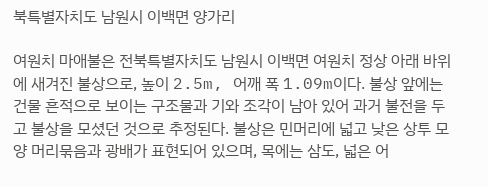북특별자치도 남원시 이백면 양가리

여원치 마애불은 전북특별자치도 남원시 이백면 여원치 정상 아래 바위에 새겨진 불상으로, 높이 2.5m, 어깨 폭 1.09m이다. 불상 앞에는 건물 흔적으로 보이는 구조물과 기와 조각이 남아 있어 과거 불전을 두고 불상을 모셨던 것으로 추정된다. 불상은 민머리에 넓고 낮은 상투 모양 머리묶음과 광배가 표현되어 있으며, 목에는 삼도, 넓은 어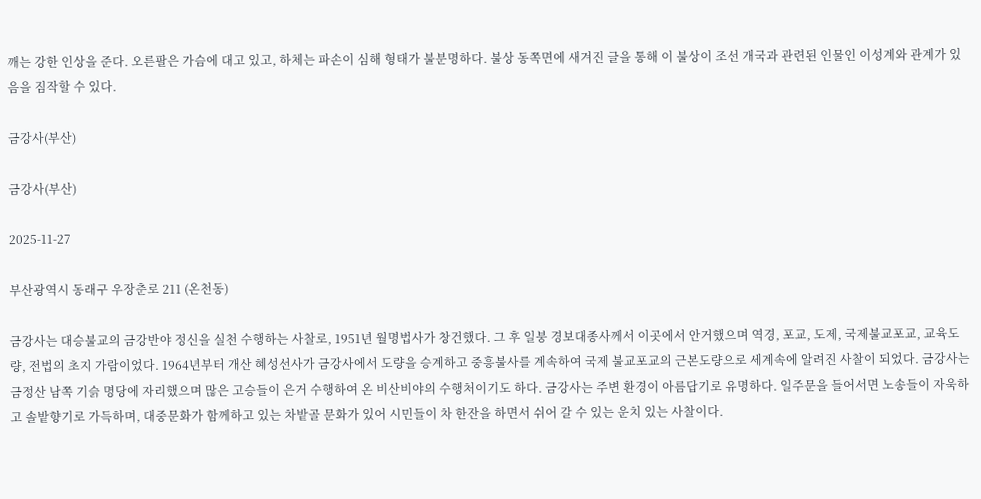깨는 강한 인상을 준다. 오른팔은 가슴에 대고 있고, 하체는 파손이 심해 형태가 불분명하다. 불상 동쪽면에 새겨진 글을 통해 이 불상이 조선 개국과 관련된 인물인 이성계와 관계가 있음을 짐작할 수 있다.

금강사(부산)

금강사(부산)

2025-11-27

부산광역시 동래구 우장춘로 211 (온천동)

금강사는 대승불교의 금강반야 정신을 실천 수행하는 사찰로, 1951년 월명법사가 창건했다. 그 후 일붕 경보대종사께서 이곳에서 안거했으며 역경, 포교, 도제, 국제불교포교, 교육도량, 전법의 초지 가람이었다. 1964년부터 개산 혜성선사가 금강사에서 도량을 승계하고 중흥불사를 계속하여 국제 불교포교의 근본도량으로 세계속에 알려진 사찰이 되었다. 금강사는 금정산 남쪽 기슭 명당에 자리했으며 많은 고승들이 은거 수행하여 온 비산비야의 수행처이기도 하다. 금강사는 주변 환경이 아름답기로 유명하다. 일주문을 들어서면 노송들이 자욱하고 솔밭향기로 가득하며, 대중문화가 함께하고 있는 차밭골 문화가 있어 시민들이 차 한잔을 하면서 쉬어 갈 수 있는 운치 있는 사찰이다.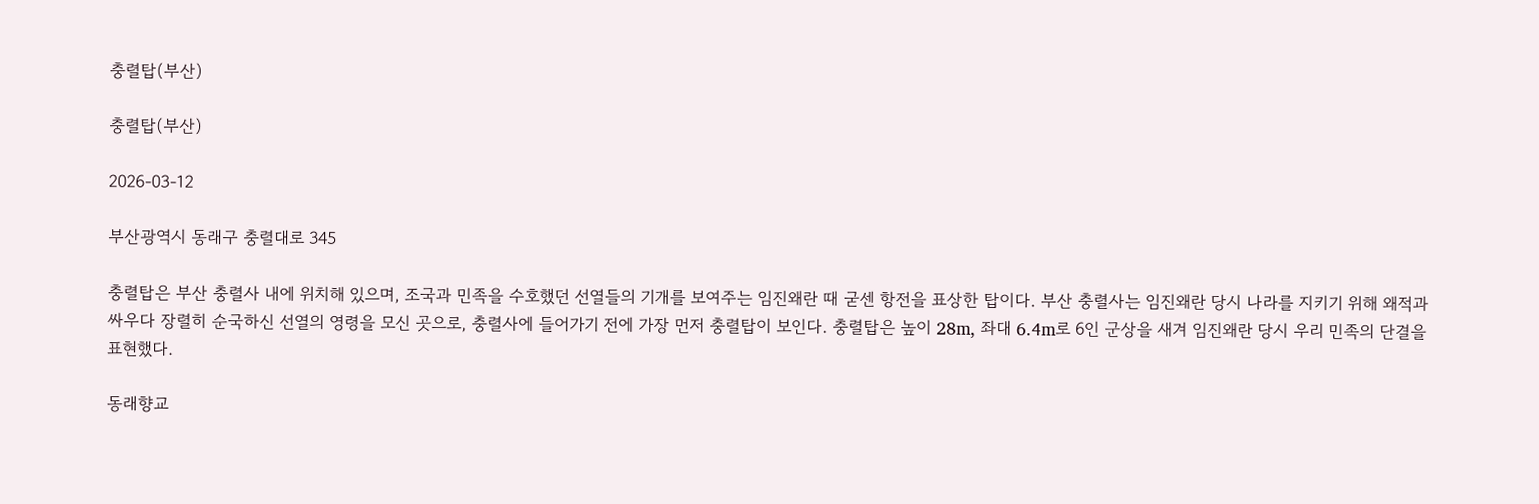충렬탑(부산)

충렬탑(부산)

2026-03-12

부산광역시 동래구 충렬대로 345

충렬탑은 부산 충렬사 내에 위치해 있으며, 조국과 민족을 수호했던 선열들의 기개를 보여주는 임진왜란 때 굳센 항전을 표상한 탑이다. 부산 충렬사는 임진왜란 당시 나라를 지키기 위해 왜적과 싸우다 장렬히 순국하신 선열의 영령을 모신 곳으로, 충렬사에 들어가기 전에 가장 먼저 충렬탑이 보인다. 충렬탑은 높이 28m, 좌대 6.4m로 6인 군상을 새겨 임진왜란 당시 우리 민족의 단결을 표현했다.

동래향교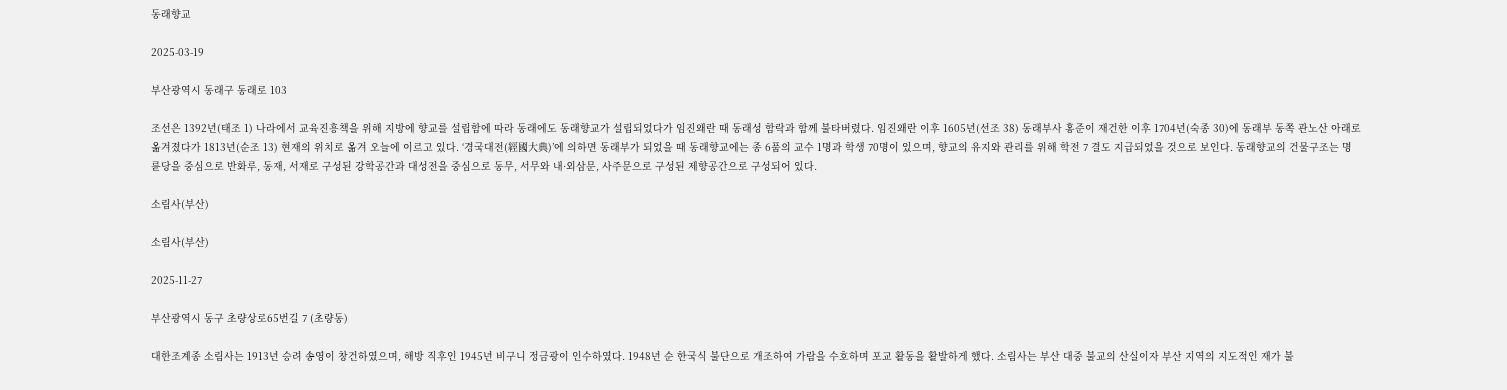동래향교

2025-03-19

부산광역시 동래구 동래로 103

조선은 1392년(태조 1) 나라에서 교육진흥책을 위해 지방에 향교를 설립함에 따라 동래에도 동래향교가 설립되었다가 임진왜란 때 동래성 함락과 함께 불타버렸다. 임진왜란 이후 1605년(선조 38) 동래부사 홍준이 재건한 이후 1704년(숙종 30)에 동래부 동쪽 관노산 아래로 옮겨졌다가 1813년(순조 13) 현재의 위치로 옮겨 오늘에 이르고 있다. ‘경국대전(經國大典)’에 의하면 동래부가 되었을 때 동래향교에는 종 6품의 교수 1명과 학생 70명이 있으며, 향교의 유지와 관리를 위해 학전 7 결도 지급되었을 것으로 보인다. 동래향교의 건물구조는 명륜당을 중심으로 반화루, 동재, 서재로 구성된 강학공간과 대성전을 중심으로 동무, 서무와 내·외삼문, 사주문으로 구성된 제향공간으로 구성되어 있다.

소림사(부산)

소림사(부산)

2025-11-27

부산광역시 동구 초량상로65번길 7 (초량동)

대한조계종 소림사는 1913년 승려 송영이 창건하였으며, 해방 직후인 1945년 비구니 정금광이 인수하였다. 1948년 순 한국식 불단으로 개조하여 가람을 수호하며 포교 활동을 활발하게 했다. 소림사는 부산 대중 불교의 산실이자 부산 지역의 지도적인 재가 불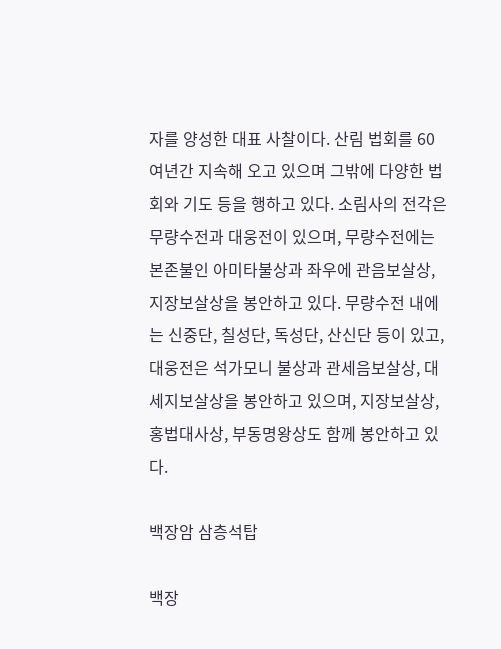자를 양성한 대표 사찰이다. 산림 법회를 60여년간 지속해 오고 있으며 그밖에 다양한 법회와 기도 등을 행하고 있다. 소림사의 전각은 무량수전과 대웅전이 있으며, 무량수전에는 본존불인 아미타불상과 좌우에 관음보살상, 지장보살상을 봉안하고 있다. 무량수전 내에는 신중단, 칠성단, 독성단, 산신단 등이 있고, 대웅전은 석가모니 불상과 관세음보살상, 대세지보살상을 봉안하고 있으며, 지장보살상, 홍법대사상, 부동명왕상도 함께 봉안하고 있다.

백장암 삼층석탑

백장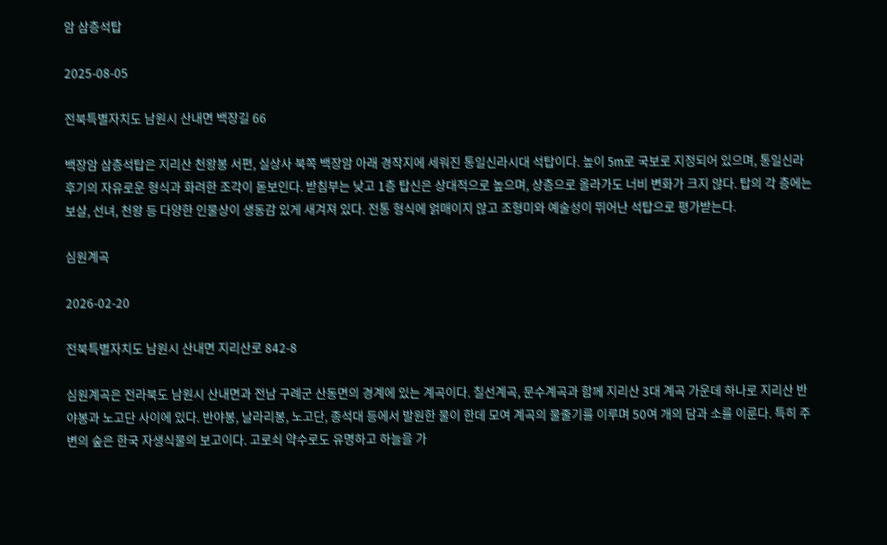암 삼층석탑

2025-08-05

전북특별자치도 남원시 산내면 백장길 66

백장암 삼층석탑은 지리산 천왕봉 서편, 실상사 북쪽 백장암 아래 경작지에 세워진 통일신라시대 석탑이다. 높이 5m로 국보로 지정되어 있으며, 통일신라 후기의 자유로운 형식과 화려한 조각이 돋보인다. 받침부는 낮고 1층 탑신은 상대적으로 높으며, 상층으로 올라가도 너비 변화가 크지 않다. 탑의 각 층에는 보살, 선녀, 천왕 등 다양한 인물상이 생동감 있게 새겨져 있다. 전통 형식에 얽매이지 않고 조형미와 예술성이 뛰어난 석탑으로 평가받는다.

심원계곡

2026-02-20

전북특별자치도 남원시 산내면 지리산로 842-8

심원계곡은 전라북도 남원시 산내면과 전남 구례군 산동면의 경계에 있는 계곡이다. 칠선계곡, 문수계곡과 함께 지리산 3대 계곡 가운데 하나로 지리산 반야봉과 노고단 사이에 있다. 반야봉, 날라리봉, 노고단, 종석대 등에서 발원한 물이 한데 모여 계곡의 물줄기를 이루며 50여 개의 담과 소를 이룬다. 특히 주변의 숲은 한국 자생식물의 보고이다. 고로쇠 약수로도 유명하고 하늘을 가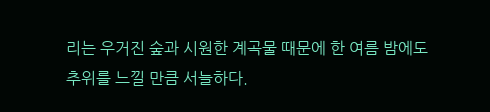리는 우거진 숲과 시원한 계곡물 때문에 한 여름 밤에도 추위를 느낄 만큼 서늘하다.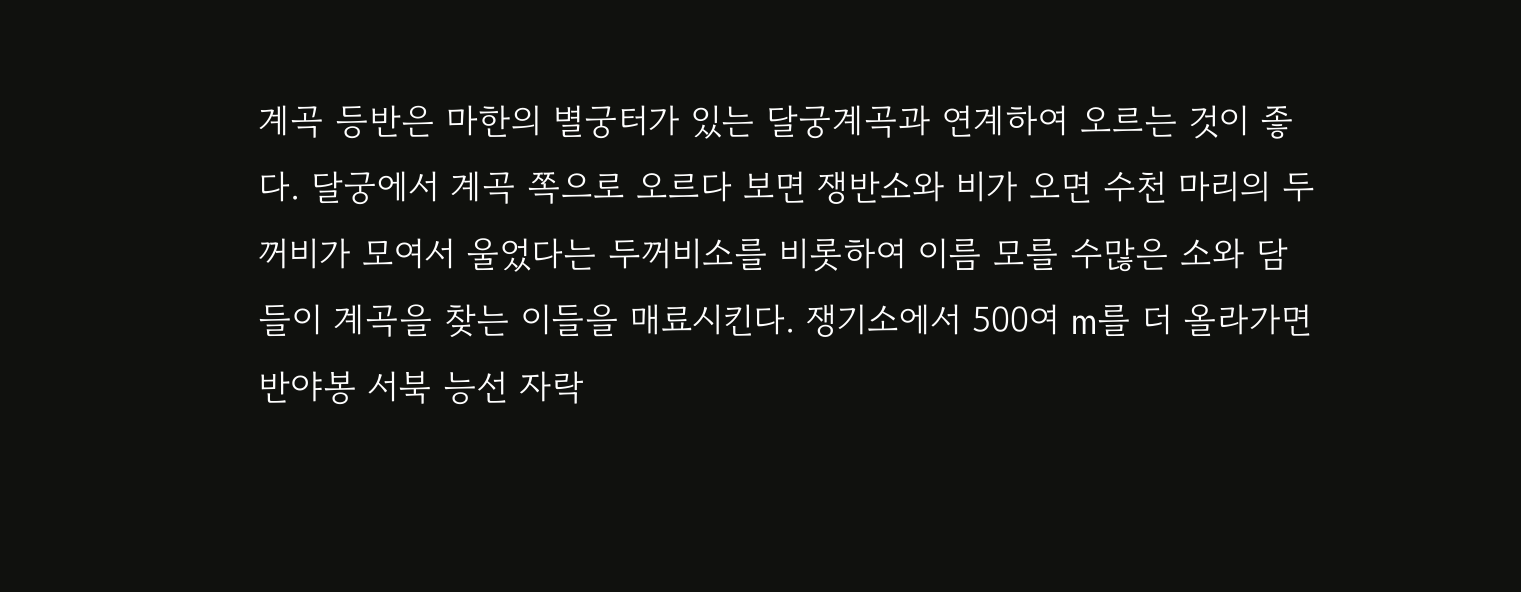계곡 등반은 마한의 별궁터가 있는 달궁계곡과 연계하여 오르는 것이 좋다. 달궁에서 계곡 쪽으로 오르다 보면 쟁반소와 비가 오면 수천 마리의 두꺼비가 모여서 울었다는 두꺼비소를 비롯하여 이름 모를 수많은 소와 담들이 계곡을 찾는 이들을 매료시킨다. 쟁기소에서 500여 m를 더 올라가면 반야봉 서북 능선 자락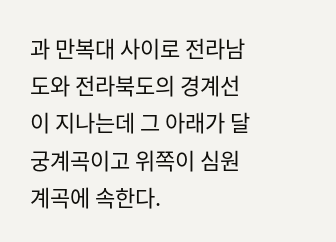과 만복대 사이로 전라남도와 전라북도의 경계선이 지나는데 그 아래가 달궁계곡이고 위쪽이 심원계곡에 속한다.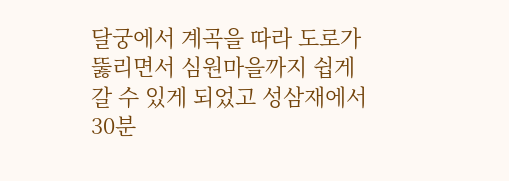달궁에서 계곡을 따라 도로가 뚫리면서 심원마을까지 쉽게 갈 수 있게 되었고 성삼재에서 30분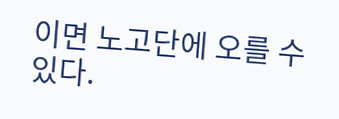이면 노고단에 오를 수 있다.